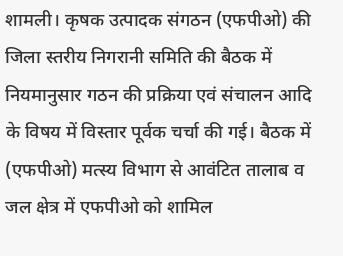शामली। कृषक उत्पादक संगठन (एफपीओ) की जिला स्तरीय निगरानी समिति की बैठक में नियमानुसार गठन की प्रक्रिया एवं संचालन आदि के विषय में विस्तार पूर्वक चर्चा की गई। बैठक में (एफपीओ) मत्स्य विभाग से आवंटित तालाब व जल क्षेत्र में एफपीओ को शामिल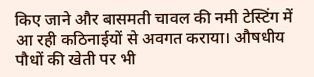किए जाने और बासमती चावल की नमी टेस्टिंग में आ रही कठिनाईयों से अवगत कराया। औषधीय पौधों की खेती पर भी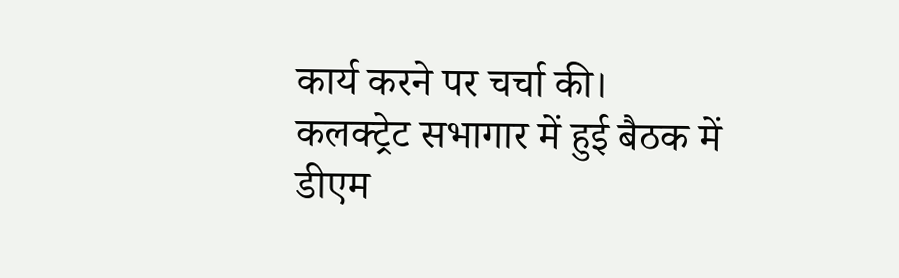कार्य करने पर चर्चा की।
कलक्ट्रेट सभागार में हुई बैठक में डीएम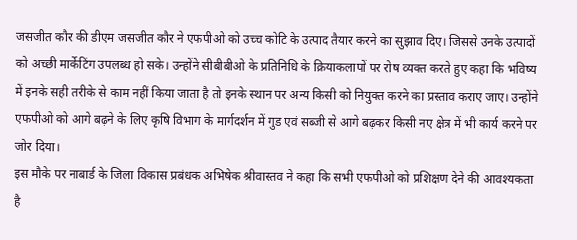जसजीत कौर की डीएम जसजीत कौर ने एफपीओ को उच्च कोटि के उत्पाद तैयार करने का सुझाव दिए। जिससे उनके उत्पादों को अच्छी मार्केटिंग उपलब्ध हो सके। उन्होंने सीबीबीओ के प्रतिनिधि के क्रियाकलापों पर रोष व्यक्त करते हुए कहा कि भविष्य में इनके सही तरीके से काम नहीं किया जाता है तो इनके स्थान पर अन्य किसी को नियुक्त करने का प्रस्ताव कराए जाए। उन्होंने एफपीओ को आगे बढ़ने के लिए कृषि विभाग के मार्गदर्शन में गुड एवं सब्जी से आगे बढ़कर किसी नए क्षेत्र में भी कार्य करने पर जोर दिया।
इस मौके पर नाबार्ड के जिला विकास प्रबंधक अभिषेक श्रीवास्तव ने कहा कि सभी एफपीओ को प्रशिक्षण देने की आवश्यकता है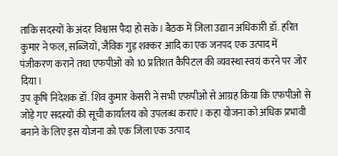ताकि सदस्यों के अंदर विश्वास पैदा हो सके। बैठक में जिला उद्यान अधिकारी डॉ. हरित कुमार ने फल, सब्जियों, जैविक गुड़ शक्कर आदि का एक जनपद एक उत्पाद में पंजीकरण कराने तथा एफपीओ को 10 प्रतिशत कैपिटल की व्यवस्था स्वयं करने पर जोर दिया।
उप कृषि निदेशक डॉ. शिव कुमार केसरी ने सभी एफपीओ से आग्रह किया कि एफपीओ से जोड़े गए सदस्यों की सूची कार्यालय को उपलब्ध कराएं। कहा योजना को अधिक प्रभावी बनाने के लिए इस योजना को एक जिला एक उत्पाद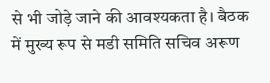से भी जोड़े जाने की आवश्यकता है। बैठक में मुख्य रूप से मडी समिति सचिव अरूण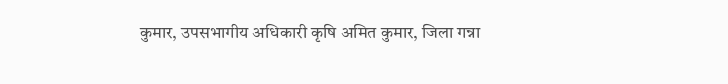कुमार, उपसभागीय अधिकारी कृषि अमित कुमार, जिला गन्ना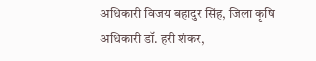अधिकारी विजय बहादुर सिंह, जिला कृषि अधिकारी डॉ. हरी शंकर,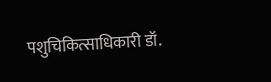पशुचिकित्साधिकारी डॉ.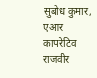सुबोध कुमार, एआर कापरेटिव राजवीर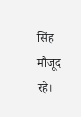सिंह मौजूद रहे।